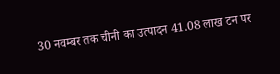30 नवम्बर तक चीनी का उत्पादन 41.08 लाख टन पर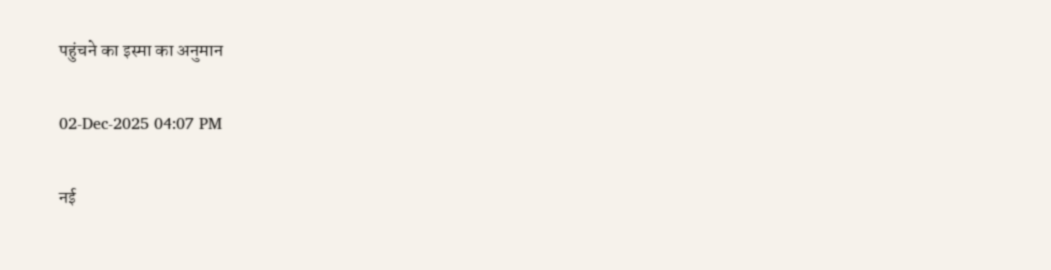पहुंचने का इस्मा का अनुमान

02-Dec-2025 04:07 PM

नई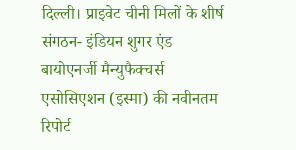दिल्ली। प्राइवेट चीनी मिलों के शीर्ष संगठन- इंडियन शुगर एंड बायोएनर्जी मैन्युफैक्चर्स एसोसिएशन (इस्मा) की नवीनतम रिपोर्ट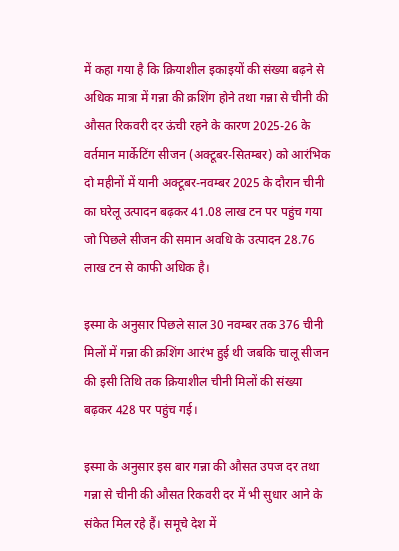में कहा गया है कि क्रियाशील इकाइयों की संख्या बढ़ने से अधिक मात्रा में गन्ना की क्रशिंग होने तथा गन्ना से चीनी की औसत रिकवरी दर ऊंची रहने के कारण 2025-26 के वर्तमान मार्केटिंग सीजन (अक्टूबर-सितम्बर) को आरंभिक दो महीनों में यानी अक्टूबर-नवम्बर 2025 के दौरान चीनी का घरेलू उत्पादन बढ़कर 41.08 लाख टन पर पहुंच गया जो पिछले सीजन की समान अवधि के उत्पादन 28.76 लाख टन से काफी अधिक है।

इस्मा के अनुसार पिछले साल 30 नवम्बर तक 376 चीनी मिलों में गन्ना की क्रशिंग आरंभ हुई थी जबकि चालू सीजन की इसी तिथि तक क्रियाशील चीनी मिलों की संख्या बढ़कर 428 पर पहुंच गई।

इस्मा के अनुसार इस बार गन्ना की औसत उपज दर तथा गन्ना से चीनी की औसत रिकवरी दर में भी सुधार आने के संकेत मिल रहे हैं। समूचे देश में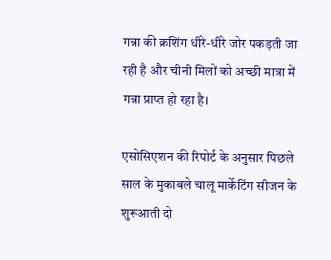गन्ना की क्रशिंग धीरे-धीरे जोर पकड़ती जा रही है और चीनी मिलों को अच्छी मात्रा में गन्ना प्राप्त हो रहा है।

एसोसिएशन की रिपोर्ट के अनुसार पिछले साल के मुकाबले चालू मार्केटिंग सीजन के शुरूआती दो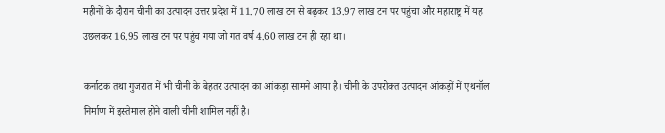महीनों के दौरान चीनी का उत्पादन उत्तर प्रदेश में 11.70 लाख टन से बढ़कर 13.97 लाख टन पर पहुंचा और महाराष्ट्र में यह उछलकर 16.95 लाख टन पर पहुंच गया जो गत वर्ष 4.60 लाख टन ही रहा था।

कर्नाटक तथा गुजरात में भी चीनी के बेहतर उत्पादन का आंकड़ा सामने आया है। चीनी के उपरोक्त उत्पादन आंकड़ों में एथनॉल निर्माण में इस्तेमाल होने वाली चीनी शामिल नहीं है।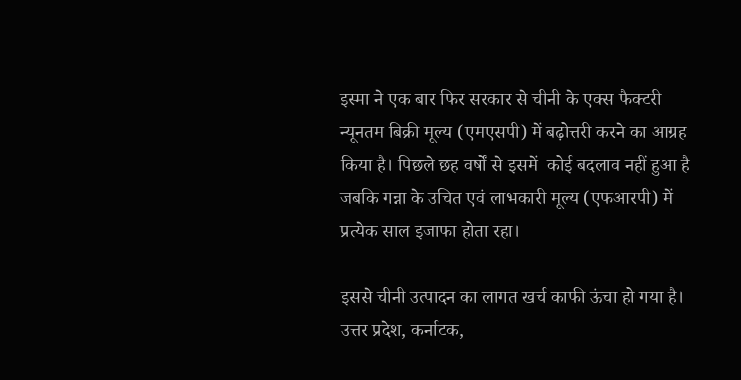इस्मा ने एक बार फिर सरकार से चीनी के एक्स फैक्टरी न्यूनतम बिक्री मूल्य (एमएसपी) में बढ़ोत्तरी करने का आग्रह किया है। पिछले छह वर्षों से इसमें  कोई बदलाव नहीं हुआ है जबकि गन्ना के उचित एवं लाभकारी मूल्य (एफआरपी) में प्रत्येक साल इजाफा होता रहा।

इससे चीनी उत्पादन का लागत खर्च काफी ऊंचा हो गया है। उत्तर प्रदेश, कर्नाटक,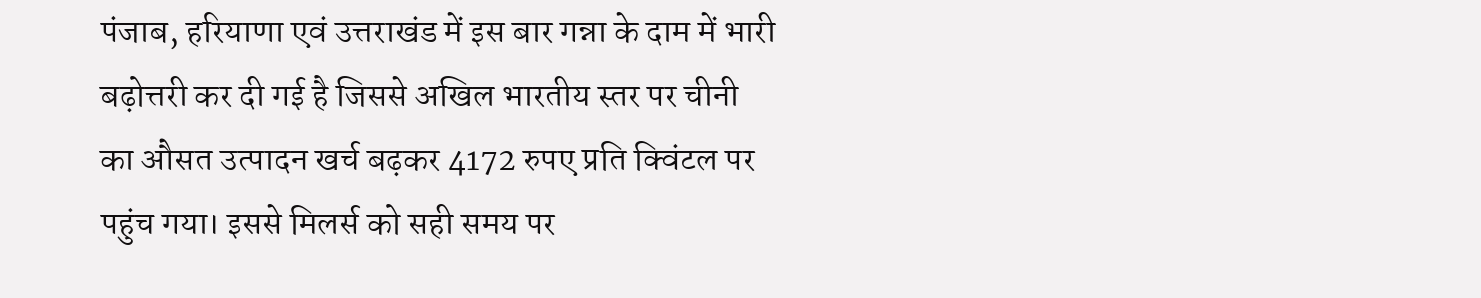पंजाब, हरियाणा एवं उत्तराखंड में इस बार गन्ना के दाम में भारी बढ़ोत्तरी कर दी गई है जिससे अखिल भारतीय स्तर पर चीनी का औसत उत्पादन खर्च बढ़कर 4172 रुपए प्रति क्विंटल पर पहुंच गया। इससे मिलर्स को सही समय पर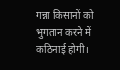गन्ना किसानों को भुगतान करने में कठिनाई होगी।